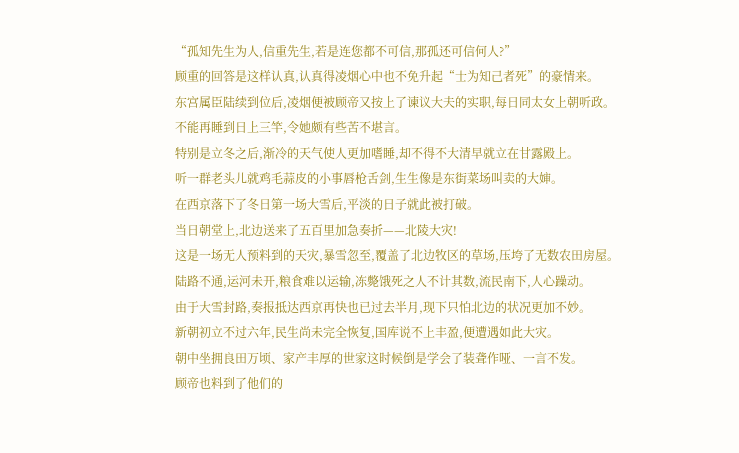“孤知先生为人,信重先生,若是连您都不可信,那孤还可信何人?”
顾重的回答是这样认真,认真得凌烟心中也不免升起“士为知己者死”的豪情来。
东宫属臣陆续到位后,凌烟便被顾帝又按上了谏议大夫的实职,每日同太女上朝听政。
不能再睡到日上三竿,令她颇有些苦不堪言。
特别是立冬之后,渐冷的天气使人更加嗜睡,却不得不大清早就立在甘露殿上。
听一群老头儿就鸡毛蒜皮的小事唇枪舌剑,生生像是东街菜场叫卖的大婶。
在西京落下了冬日第一场大雪后,平淡的日子就此被打破。
当日朝堂上,北边送来了五百里加急奏折——北陵大灾!
这是一场无人预料到的天灾,暴雪忽至,覆盖了北边牧区的草场,压垮了无数农田房屋。
陆路不通,运河未开,粮食难以运输,冻斃饿死之人不计其数,流民南下,人心躁动。
由于大雪封路,奏报抵达西京再快也已过去半月,现下只怕北边的状况更加不妙。
新朝初立不过六年,民生尚未完全恢复,国库说不上丰盈,便遭遇如此大灾。
朝中坐拥良田万顷、家产丰厚的世家这时候倒是学会了装聋作哑、一言不发。
顾帝也料到了他们的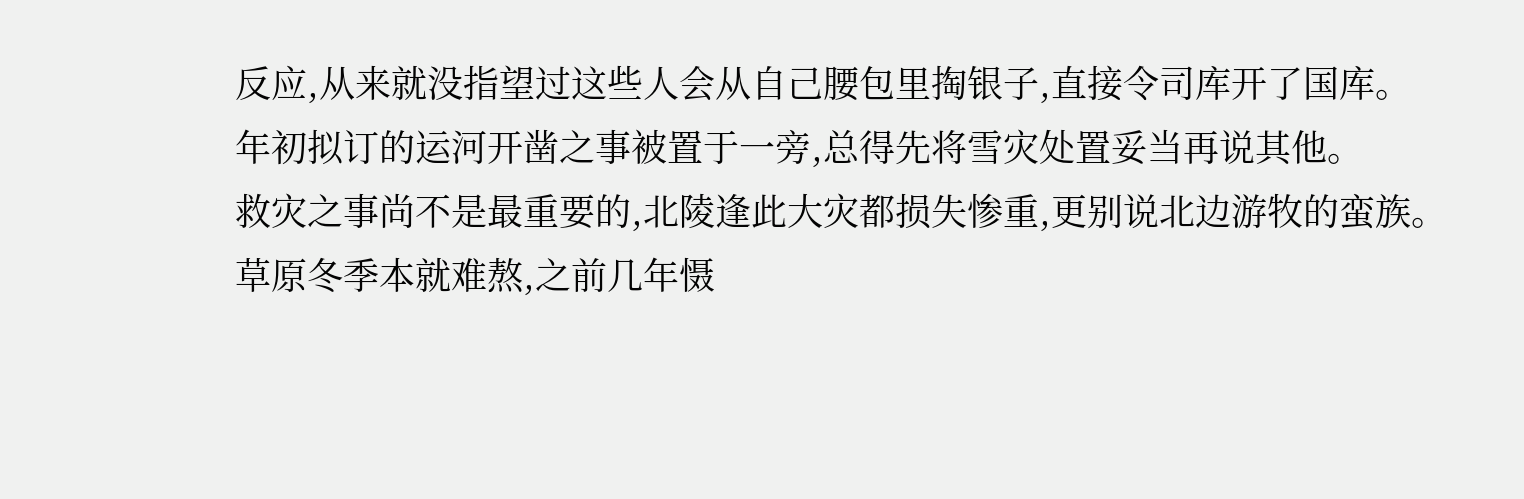反应,从来就没指望过这些人会从自己腰包里掏银子,直接令司库开了国库。
年初拟订的运河开凿之事被置于一旁,总得先将雪灾处置妥当再说其他。
救灾之事尚不是最重要的,北陵逢此大灾都损失惨重,更别说北边游牧的蛮族。
草原冬季本就难熬,之前几年慑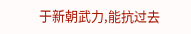于新朝武力,能抗过去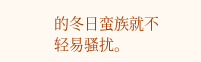的冬日蛮族就不轻易骚扰。